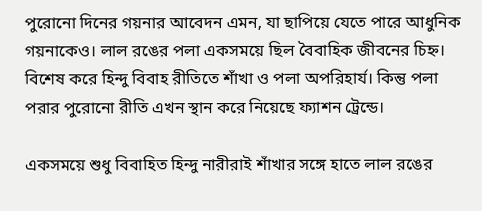পুরোনো দিনের গয়নার আবেদন এমন, যা ছাপিয়ে যেতে পারে আধুনিক গয়নাকেও। লাল রঙের পলা একসময়ে ছিল বৈবাহিক জীবনের চিহ্ন। বিশেষ করে হিন্দু বিবাহ রীতিতে শাঁখা ও পলা অপরিহার্য। কিন্তু পলা পরার পুরোনো রীতি এখন স্থান করে নিয়েছে ফ্যাশন ট্রেন্ডে।

একসময়ে শুধু বিবাহিত হিন্দু নারীরাই শাঁখার সঙ্গে হাতে লাল রঙের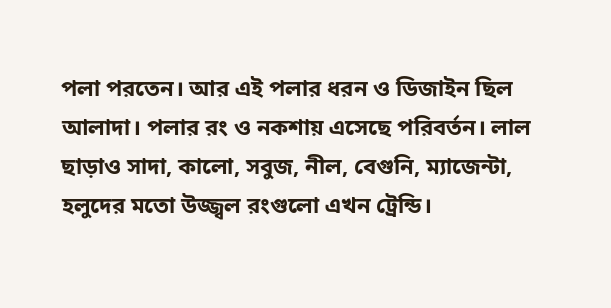পলা পরতেন। আর এই পলার ধরন ও ডিজাইন ছিল আলাদা। পলার রং ও নকশায় এসেছে পরিবর্তন। লাল ছাড়াও সাদা, কালো, সবুজ, নীল, বেগুনি, ম্যাজেন্টা, হলুদের মতো উজ্জ্বল রংগুলো এখন ট্রেন্ডি।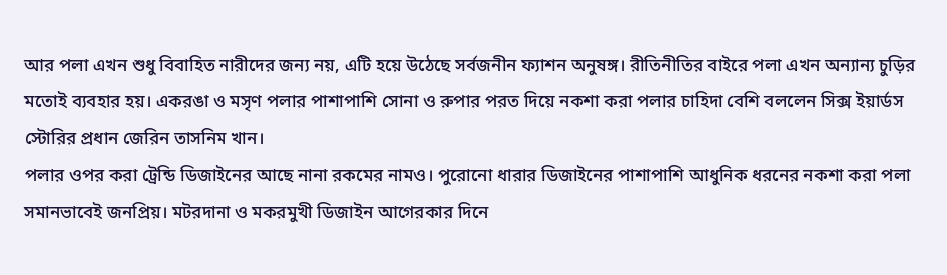আর পলা এখন শুধু বিবাহিত নারীদের জন্য নয়, এটি হয়ে উঠেছে সর্বজনীন ফ্যাশন অনুষঙ্গ। রীতিনীতির বাইরে পলা এখন অন্যান্য চুড়ির মতোই ব্যবহার হয়। একরঙা ও মসৃণ পলার পাশাপাশি সোনা ও রুপার পরত দিয়ে নকশা করা পলার চাহিদা বেশি বললেন সিক্স ইয়ার্ডস স্টোরির প্রধান জেরিন তাসনিম খান।
পলার ওপর করা ট্রেন্ডি ডিজাইনের আছে নানা রকমের নামও। পুরোনো ধারার ডিজাইনের পাশাপাশি আধুনিক ধরনের নকশা করা পলা সমানভাবেই জনপ্রিয়। মটরদানা ও মকরমুখী ডিজাইন আগেরকার দিনে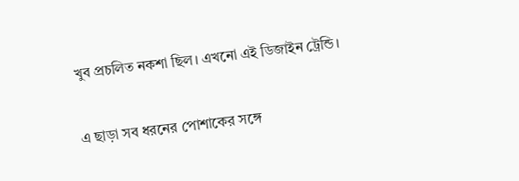খুব প্রচলিত নকশা ছিল। এখনো এই ডিজাইন ট্রেন্ডি।

এ ছাড়া সব ধরনের পোশাকের সঙ্গে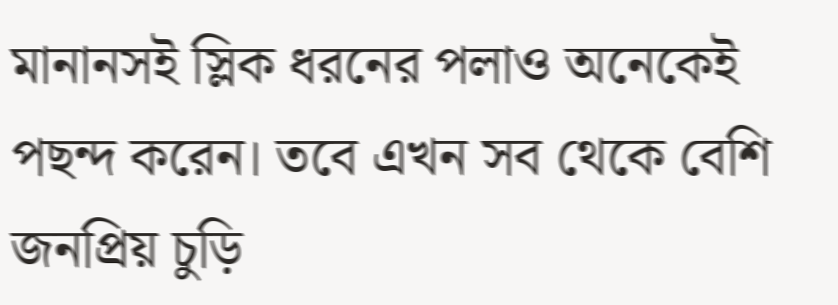মানানসই স্লিক ধরনের পলাও অনেকেই পছন্দ করেন। তবে এখন সব থেকে বেশি জনপ্রিয় চুড়ি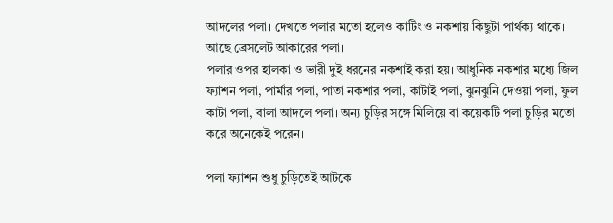আদলের পলা। দেখতে পলার মতো হলেও কাটিং ও নকশায় কিছুটা পার্থক্য থাকে। আছে ব্রেসলেট আকারের পলা।
পলার ওপর হালকা ও ভারী দুই ধরনের নকশাই করা হয়। আধুনিক নকশার মধ্যে জিল ফ্যাশন পলা, পার্মার পলা, পাতা নকশার পলা, কাটাই পলা, ঝুনঝুনি দেওয়া পলা, ফুল কাটা পলা, বালা আদলে পলা। অন্য চুড়ির সঙ্গে মিলিয়ে বা কয়েকটি পলা চুড়ির মতো করে অনেকেই পরেন।

পলা ফ্যাশন শুধু চুড়িতেই আটকে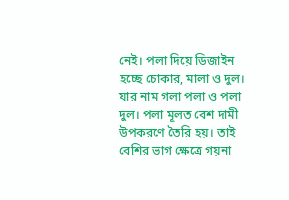নেই। পলা দিয়ে ডিজাইন হচ্ছে চোকার, মালা ও দুল। যার নাম গলা পলা ও পলা দুল। পলা মূলত বেশ দামী উপকরণে তৈরি হয়। তাই বেশির ভাগ ক্ষেত্রে গয়না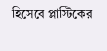হিসেবে প্লাস্টিকের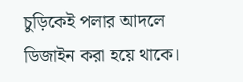চুড়িকেই পলার আদলে ডিজাইন করা হয়ে থাকে।